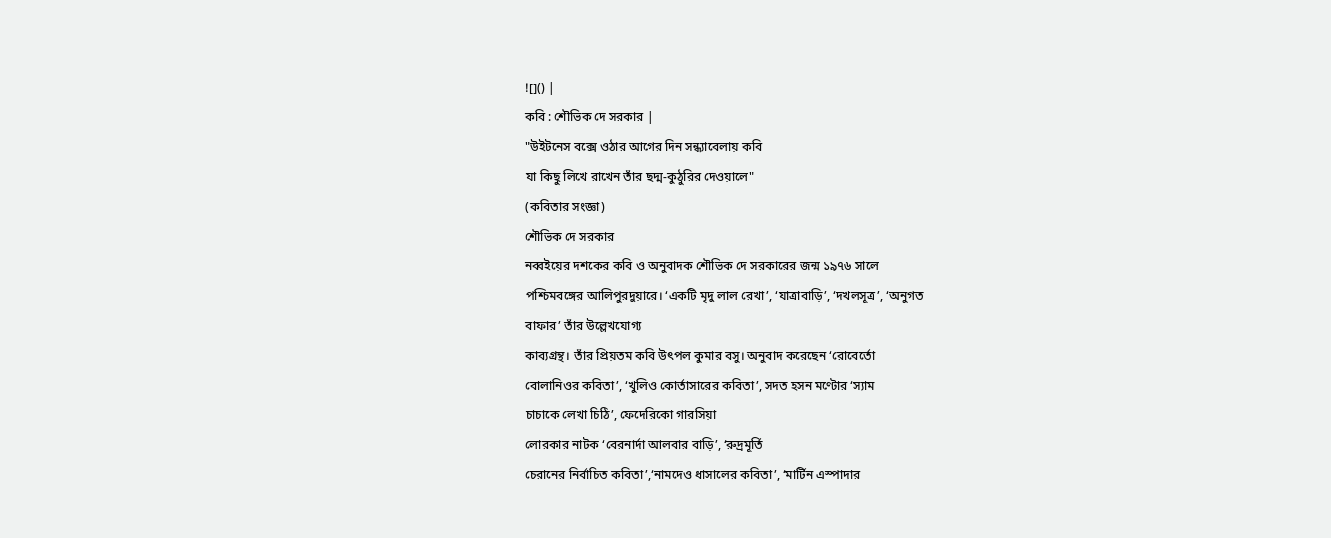![]() |
কবি : শৌভিক দে সরকার |
"উইটনেস বক্সে ওঠার আগের দিন সন্ধ্যাবেলায় কবি
যা কিছু লিখে রাখেন তাঁর ছদ্ম-কুঠুরির দেওয়ালে"
(কবিতার সংজ্ঞা)
শৌভিক দে সরকার
নব্বইয়ের দশকের কবি ও অনুবাদক শৌভিক দে সরকারের জন্ম ১৯৭৬ সালে
পশ্চিমবঙ্গের আলিপুরদুয়ারে। ‘একটি মৃদু লাল রেখা’, ‘যাত্রাবাড়ি’, ‘দখলসূত্র’, ‘অনুগত
বাফার’ তাঁর উল্লেখযোগ্য
কাব্যগ্রন্থ। তাঁর প্রিয়তম কবি উৎপল কুমার বসু। অনুবাদ করেছেন ‘রোবের্তো
বোলানিওর কবিতা’, ‘খুলিও কোর্তাসারের কবিতা’, সদত হসন মণ্টোর ‘স্যাম
চাচাকে লেখা চিঠি’, ফেদেরিকো গারসিয়া
লোরকার নাটক ‘বেরনার্দা আলবার বাড়ি’, ‘রুদ্রমূর্তি
চেরানের নির্বাচিত কবিতা’,‘নামদেও ধাসালের কবিতা’, ‘মার্টিন এস্পাদার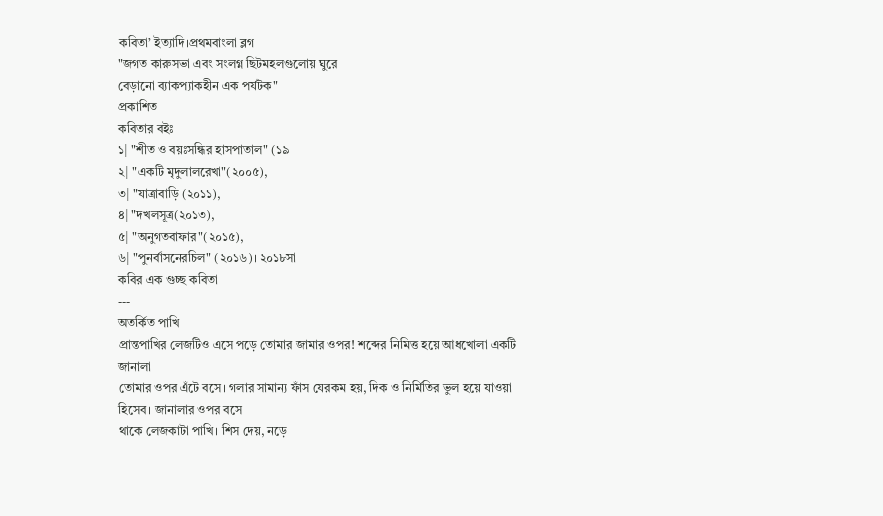কবিতা’ ইত্যাদি।প্রথমবাংলা ব্লগ
"জগত কারুসভা এবং সংলগ্ন ছিটমহলগুলোয় ঘুরে
বেড়ানো ব্যাকপ্যাকহীন এক পর্যটক"
প্রকাশিত
কবিতার বইঃ
১| "শীত ও বয়ঃসন্ধির হাসপাতাল" (১৯
২| "একটি মৃদুলালরেখা"(২০০৫),
৩| "যাত্রাবাড়ি (২০১১),
৪| "দখলসূত্র(২০১৩),
৫| "অনুগতবাফার"(২০১৫),
৬| "পুনর্বাসনেরচিল" (২০১৬)। ২০১৮সা
কবির এক গুচ্ছ কবিতা
---
অতর্কিত পাখি
প্রান্তপাখির লেজটিও এসে পড়ে তোমার জামার ওপর! শব্দের নিমিত্ত হয়ে আধখোলা একটি জানালা
তোমার ওপর এঁটে বসে। গলার সামান্য ফাঁস যেরকম হয়, দিক ও নির্মিতির ভুল হয়ে যাওয়া হিসেব। জানালার ওপর বসে
থাকে লেজকাটা পাখি। শিস দেয়, নড়ে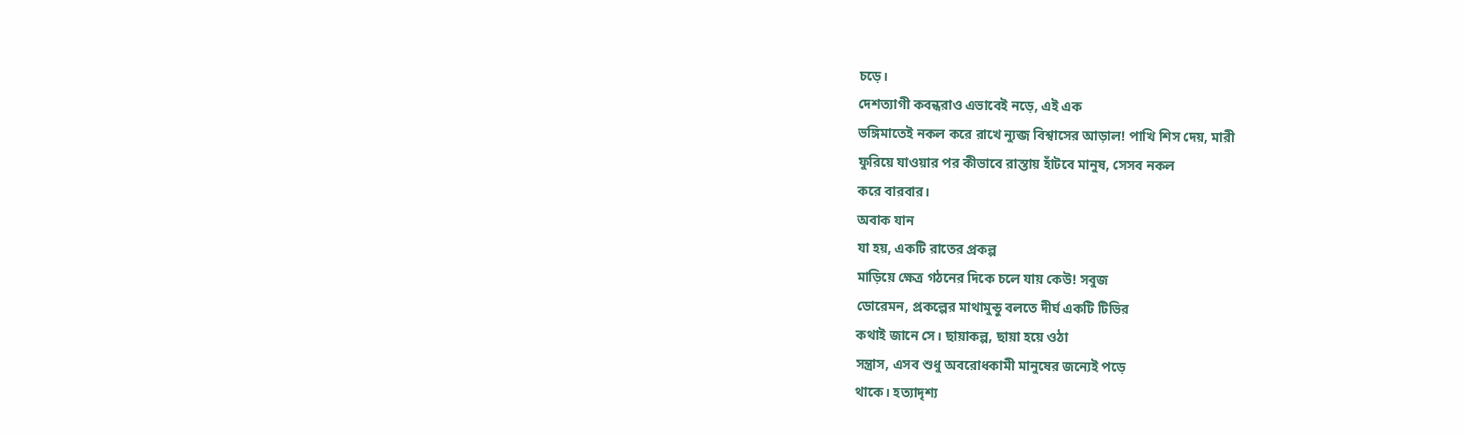চড়ে।
দেশত্যাগী কবন্ধরাও এভাবেই নড়ে, এই এক
ভঙ্গিমাতেই নকল করে রাখে ন্যুব্জ বিশ্বাসের আড়াল! পাখি শিস দেয়, মারী
ফুরিয়ে যাওয়ার পর কীভাবে রাস্তায় হাঁটবে মানুষ, সেসব নকল
করে বারবার।
অবাক যান
যা হয়, একটি রাতের প্রকল্প
মাড়িয়ে ক্ষেত্র গঠনের দিকে চলে যায় কেউ! সবুজ
ডোরেমন, প্রকল্পের মাথামুন্ডু বলতে দীর্ঘ একটি টিভির
কথাই জানে সে। ছায়াকল্প, ছায়া হয়ে ওঠা
সন্ত্রাস, এসব শুধু অবরোধকামী মানুষের জন্যেই পড়ে
থাকে। হত্যাদৃশ্য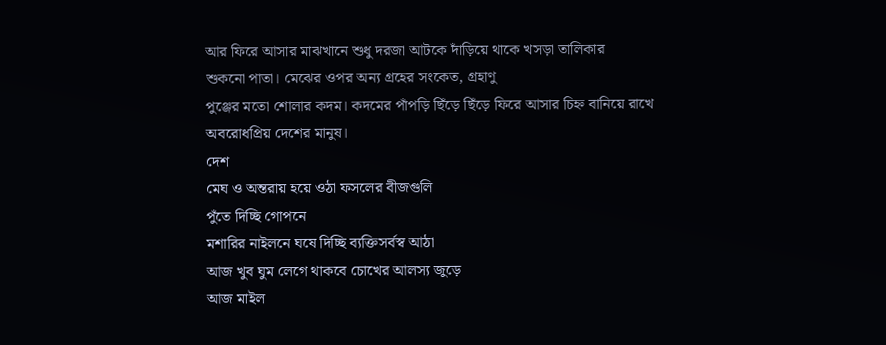আর ফিরে আসার মাঝখানে শুধু দরজা আটকে দাঁড়িয়ে থাকে খসড়া তালিকার
শুকনো পাতা। মেঝের ওপর অন্য গ্রহের সংকেত, গ্রহাণু
পুঞ্জের মতো শোলার কদম। কদমের পাঁপড়ি ছিঁড়ে ছিঁড়ে ফিরে আসার চিহ্ন বানিয়ে রাখে
অবরোধপ্রিয় দেশের মানুষ।
দেশ
মেঘ ও অন্তরায় হয়ে ওঠা ফসলের বীজগুলি
পুঁতে দিচ্ছি গোপনে
মশারির নাইলনে ঘষে দিচ্ছি ব্যক্তিসর্বস্ব আঠা
আজ খুব ঘুম লেগে থাকবে চোখের আলস্য জুড়ে
আজ মাইল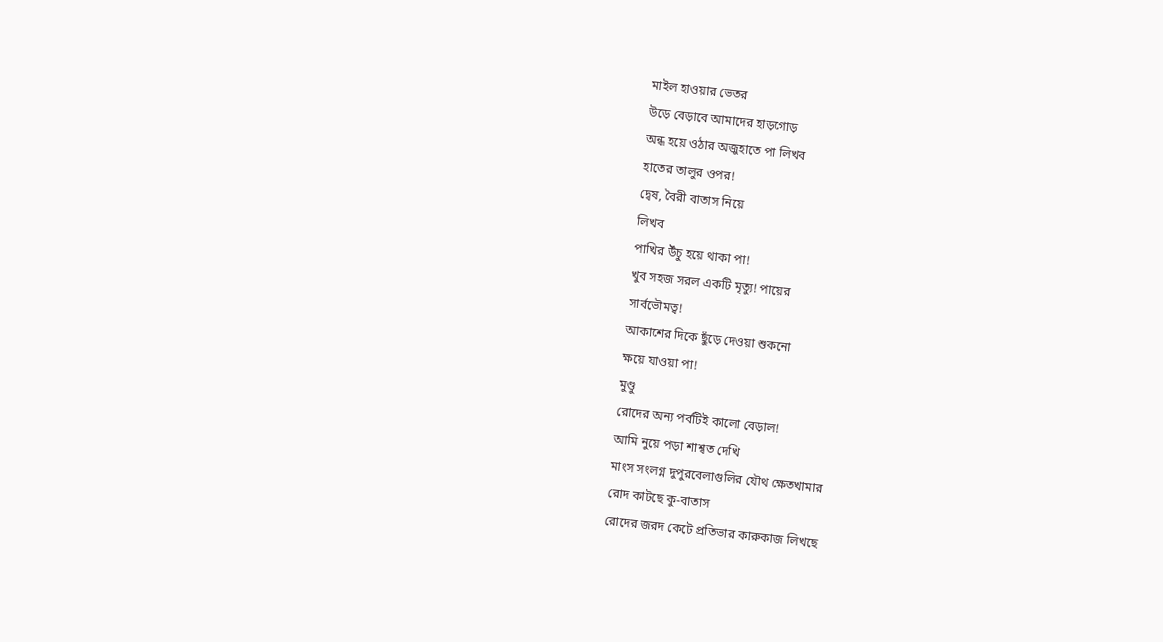মাইল হাওয়ার ভেতর
উড়ে বেড়াবে আমাদের হাড়গোড়
অন্ধ হয়ে ওঠার অজুহাতে পা লিখব
হাতের তালুর ওপর!
দ্বেষ, বৈরী বাতাস নিয়ে
লিখব
পাখির উঁচু হয়ে থাকা পা!
খুব সহজ সরল একটি মৃত্যু! পায়ের
সার্বভৌমত্ব!
আকাশের দিকে ছুঁড়ে দেওয়া শুকনো
ক্ষয়ে যাওয়া পা!
মুণ্ডু
রোদের অন্য পর্বটিই কালো বেড়াল!
আমি নুয়ে পড়া শাশ্বত দেখি
মাংস সংলগ্ন দুপুরবেলাগুলির যৌথ ক্ষেতখামার
রোদ কাটছে কু-বাতাস
রোদের জরদ কেটে প্রতিভার কারুকাজ লিখছে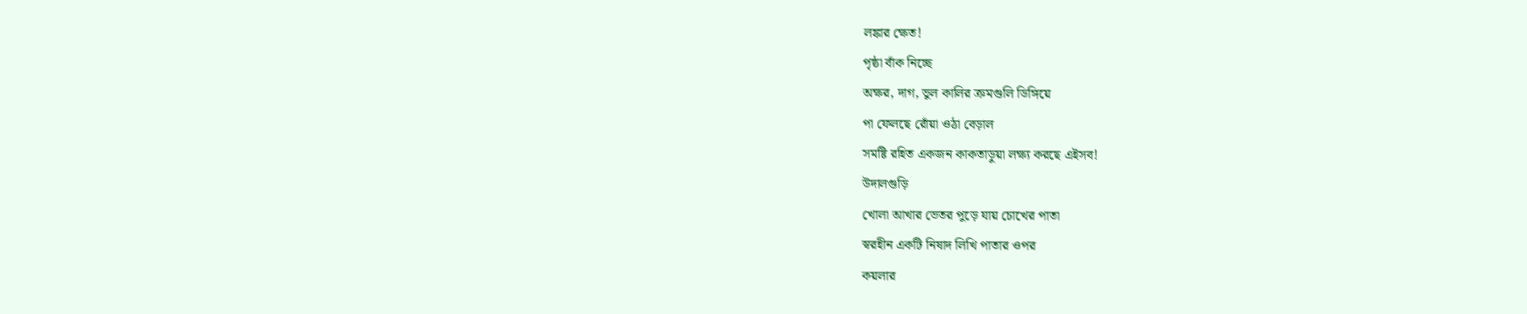লঙ্কার ক্ষেত!
পৃষ্ঠা বাঁক নিচ্ছে
অক্ষর, দাগ, ভুল কালির ক্রমগুলি ডিঙ্গিয়ে
পা ফেলছে রোঁয়া ওঠা বেড়াল
সমষ্টি রহিত একজন কাকতাড়ুয়া লক্ষ্য করছে এইসব!
উদালগুড়ি
খোলা আখার ভেতর পুড়ে যায় চোখের পাতা
স্বরহীন একটি নিষাদ লিখি পাতার ওপর
কয়লার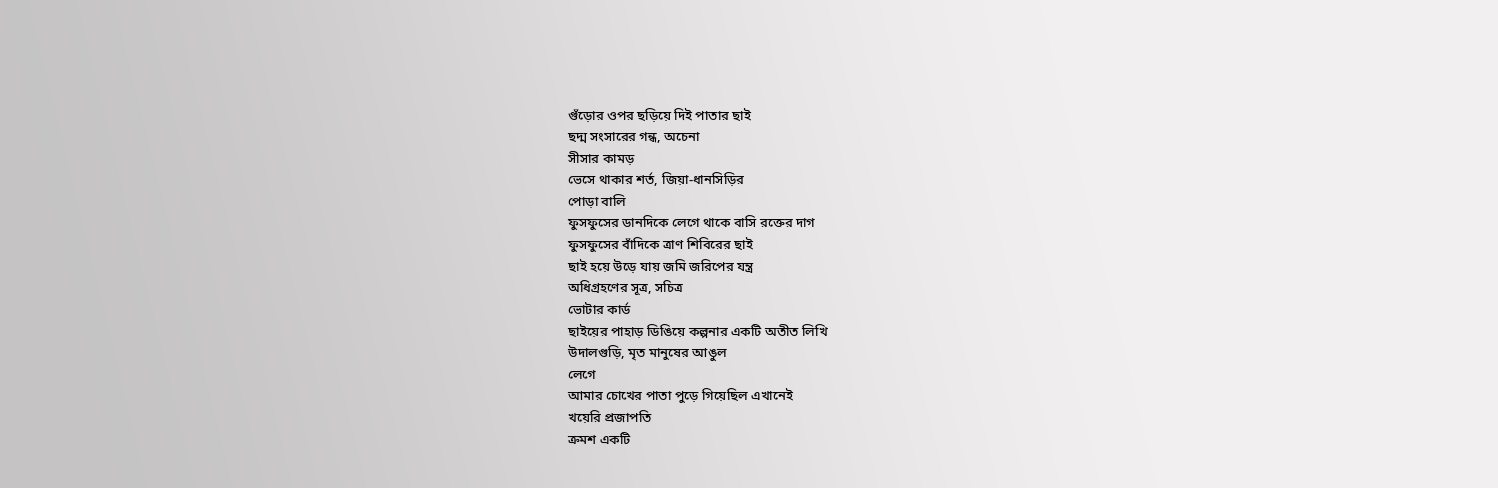গুঁড়োর ওপর ছড়িয়ে দিই পাতার ছাই
ছদ্ম সংসারের গন্ধ, অচেনা
সীসার কামড়
ভেসে থাকার শর্ত, জিয়া-ধানসিড়ির
পোড়া বালি
ফুসফুসের ডানদিকে লেগে থাকে বাসি রক্তের দাগ
ফুসফুসের বাঁদিকে ত্রাণ শিবিরের ছাই
ছাই হয়ে উড়ে যায় জমি জরিপের যন্ত্র
অধিগ্রহণের সূত্র, সচিত্র
ভোটার কার্ড
ছাইয়ের পাহাড় ডিঙিয়ে কল্পনার একটি অতীত লিখি
উদালগুড়ি, মৃত মানুষের আঙুল
লেগে
আমার চোখের পাতা পুড়ে গিয়েছিল এখানেই
খয়েরি প্রজাপতি
ক্রমশ একটি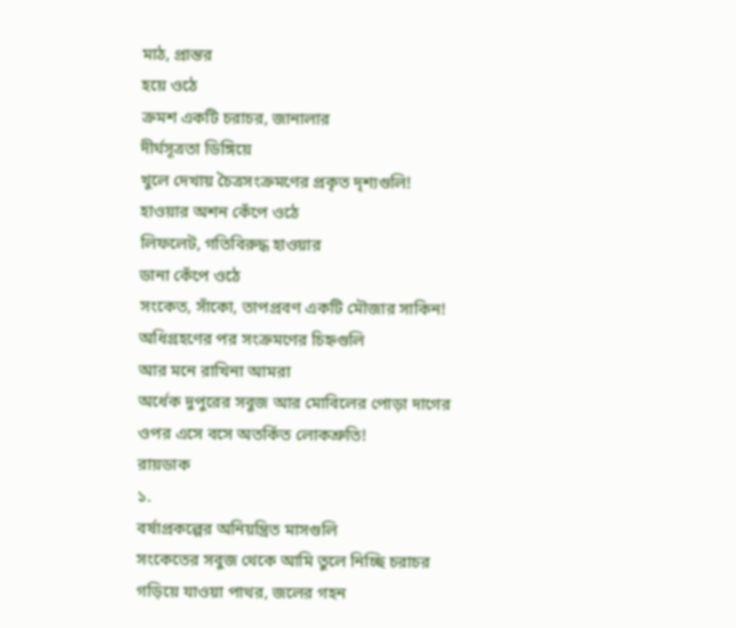মাঠ, প্রান্তর
হয়ে ওঠে
ক্রমশ একটি চরাচর, জানালার
দীর্ঘসূত্রতা ডিঙ্গিয়ে
খুলে দেখায় চৈত্রসংক্রমণের প্রকৃত দৃশ্যগুলি!
হাওয়ার অশন কেঁপে ওঠে
লিফলেট, গতিবিরুদ্ধ হাওয়ার
ডানা কেঁপে ওঠে
সংকেত, সাঁকো, তাপপ্রবণ একটি মৌজার সাকিন!
অধিগ্রহণের পর সংক্রমণের চিহ্নগুলি
আর মনে রাখিনা আমরা
অর্ধেক দুপুরের সবুজ আর মোবিলের পোড়া দাগের
ওপর এসে বসে অতর্কিত লোকশ্রুতি!
রায়ডাক
১.
বর্ষাপ্রকল্পের অনিয়ন্ত্রিত মাসগুলি
সংকেতের সবুজ থেকে আমি তুলে নিচ্ছি চরাচর
গড়িয়ে যাওয়া পাথর, জলের গহন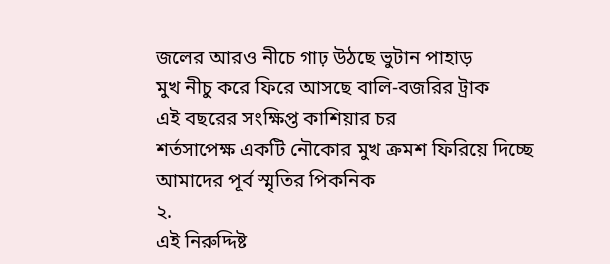জলের আরও নীচে গাঢ় উঠছে ভুটান পাহাড়
মুখ নীচু করে ফিরে আসছে বালি-বজরির ট্রাক
এই বছরের সংক্ষিপ্ত কাশিয়ার চর
শর্তসাপেক্ষ একটি নৌকোর মুখ ক্রমশ ফিরিয়ে দিচ্ছে
আমাদের পূর্ব স্মৃতির পিকনিক
২.
এই নিরুদ্দিষ্ট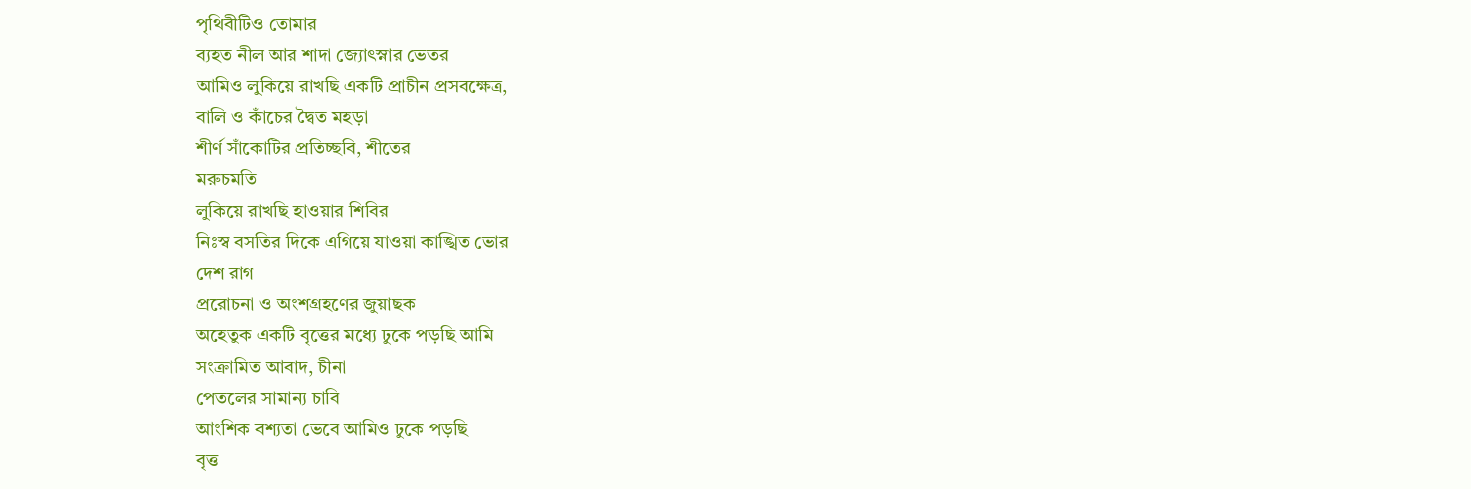পৃথিবীটিও তোমার
ব্যহত নীল আর শাদা জ্যোৎস্নার ভেতর
আমিও লুকিয়ে রাখছি একটি প্রাচীন প্রসবক্ষেত্র,
বালি ও কাঁচের দ্বৈত মহড়া
শীর্ণ সাঁকোটির প্রতিচ্ছবি, শীতের
মরুচমতি
লুকিয়ে রাখছি হাওয়ার শিবির
নিঃস্ব বসতির দিকে এগিয়ে যাওয়া কাঙ্খিত ভোর
দেশ রাগ
প্ররোচনা ও অংশগ্রহণের জুয়াছক
অহেতুক একটি বৃত্তের মধ্যে ঢুকে পড়ছি আমি
সংক্রামিত আবাদ, চীনা
পেতলের সামান্য চাবি
আংশিক বশ্যতা ভেবে আমিও ঢুকে পড়ছি
বৃত্ত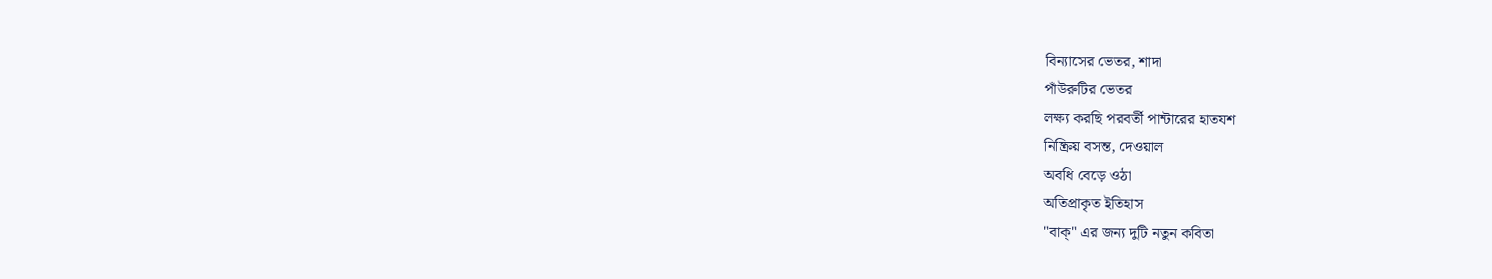বিন্যাসের ভেতর, শাদা
পাঁউরুটির ভেতর
লক্ষ্য করছি পরবর্তী পান্টারের হাতযশ
নিষ্ক্রিয় বসন্ত, দেওয়াল
অবধি বেড়ে ওঠা
অতিপ্রাকৃত ইতিহাস
"বাক্" এর জন্য দুটি নতুন কবিতা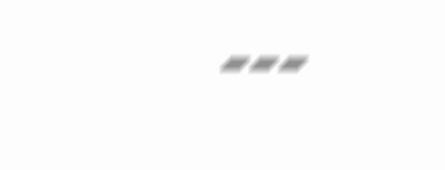---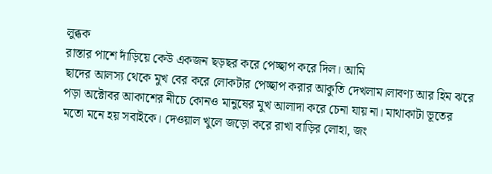লুব্ধক
রাস্তার পাশে দাঁড়িয়ে কেউ একজন ছড়ছর করে পেচ্ছাপ করে দিল। আমি
ছাদের আলস্য থেকে মুখ বের করে লোকটার পেচ্ছাপ করার আকুতি দেখলাম।লাবণ্য আর হিম ঝরে
পড়া অক্টোবর আকাশের নীচে কোনও মানুষের মুখ আলাদা করে চেনা যায় না। মাথাকাটা ভূতের
মতো মনে হয় সবাইকে। দেওয়াল খুলে জড়ো করে রাখা বাড়ির লোহা, জং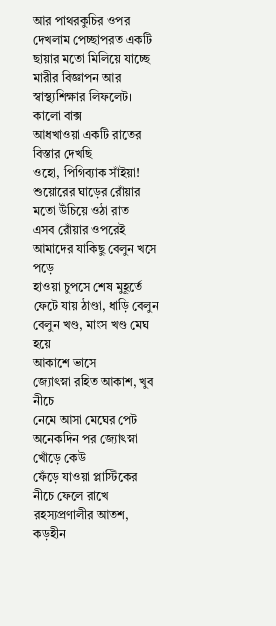আর পাথরকুচির ওপর দেখলাম পেচ্ছাপরত একটি
ছায়ার মতো মিলিয়ে যাচ্ছে মারীর বিজ্ঞাপন আর স্বাস্থ্যশিক্ষার লিফলেট।
কালো বাক্স
আধখাওয়া একটি রাতের বিস্তার দেখছি
ওহো, পিগিব্যাক সাঁইয়া!
শুয়োরের ঘাড়ের রোঁয়ার মতো উঁচিয়ে ওঠা রাত
এসব রোঁয়ার ওপরেই আমাদের যাকিছু বেলুন খসে পড়ে
হাওয়া চুপসে শেষ মুহূর্তে ফেটে যায় ঠাণ্ডা, ধাড়ি বেলুন
বেলুন খণ্ড, মাংস খণ্ড মেঘ হয়ে
আকাশে ভাসে
জ্যোৎস্না রহিত আকাশ, খুব নীচে
নেমে আসা মেঘের পেট
অনেকদিন পর জ্যোৎস্না খোঁড়ে কেউ
ফেঁড়ে যাওয়া প্লাস্টিকের নীচে ফেলে রাখে
রহস্যপ্রণালীর আতশ, কড়হীন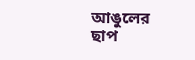আঙুলের ছাপ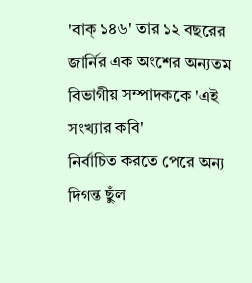'বাক্ ১৪৬' তার ১২ বছরের
জার্নির এক অংশের অন্যতম বিভাগীয় সম্পাদককে 'এই সংখ্যার কবি'
নির্বাচিত করতে পেরে অন্য দিগন্ত ছুঁল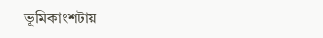ভূমিকাংশটায়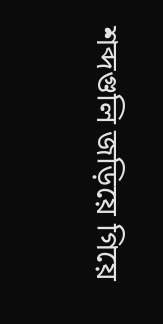শব্দগুলি জড়িয়ে গিয়ে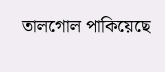তালগোল পাকিয়েছে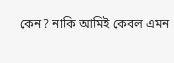কেন? নাকি আমিই কেবল এমন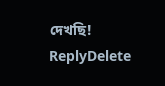দেখছি!
ReplyDelete